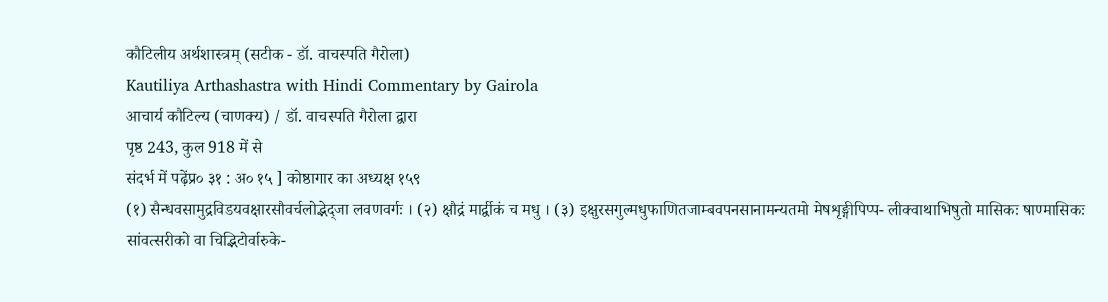कौटिलीय अर्थशास्त्रम् (सटीक - डॉ. वाचस्पति गैरोला)
Kautiliya Arthashastra with Hindi Commentary by Gairola
आचार्य कौटिल्य (चाणक्य) / डॉ. वाचस्पति गैरोला द्वारा
पृष्ठ 243, कुल 918 में से
संदर्भ में पढ़ेंप्र० ३१ : अ० १५ ] कोष्ठागार का अध्यक्ष १५९
(१) सैन्धवसामुद्रविडयवक्षारसौवर्चलोद्भेद्जा लवणवर्गः । (२) क्षौद्रं मार्द्वीकं च मधु । (३) इक्षुरसगुल्मधुफाणितजाम्बवपनसानामन्यतमो मेषशृङ्गीपिप्प- लीक्वाथाभिषुतो मासिकः षाण्मासिकः सांवत्सरीको वा चिद्भिटोर्वारुके-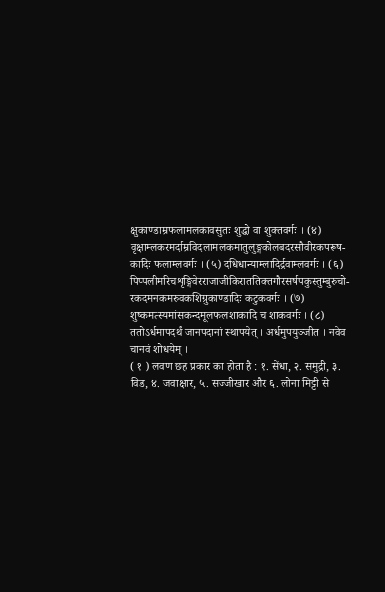क्षुकाण्डाम्रफलामलकावसुतः शुद्धो वा शुक्तवर्गः । (४) वृक्षाम्लकरमर्दाम्रविदलामलकमातुलुङ्गकोलबदरसौवीरकपरूष- कादिः फलाम्लवर्गः । (५) दधिधान्याम्लादिर्द्रवाम्लवर्गः । (६) पिप्पलीमरिचशृङ्गिवेरराजाजीकिराततिक्तगौरसर्षपकुस्तुम्बुरुचो- रकदमनकमरुवकशिग्रुकाण्डादिः कटुकवर्गः । (७) शुष्कमत्स्यमांसकन्दमूलफलशाकादि च शाकवर्गः । (८) ततोऽर्धमापदर्थं जानपदानां स्थापयेत् । अर्धमुपयुञ्जीत । नवेव चानवं शोधयेम् ।
( १ ) लवण छह प्रकार का होता है : १. सेंधा, २. समुद्री, ३. विड, ४. जवाक्षार, ५. सज्जीखार और ६. लोना मिट्टी से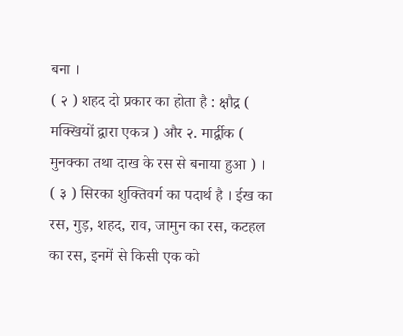बना ।
( २ ) शहद दो प्रकार का होता है : क्षौद्र ( मक्खियों द्वारा एकत्र ) और २. मार्द्वीक ( मुनक्का तथा दाख के रस से बनाया हुआ ) ।
( ३ ) सिरका शुक्तिवर्ग का पदार्थ है । ईख का रस, गुड़, शहद, राव, जामुन का रस, कटहल का रस, इनमें से किसी एक को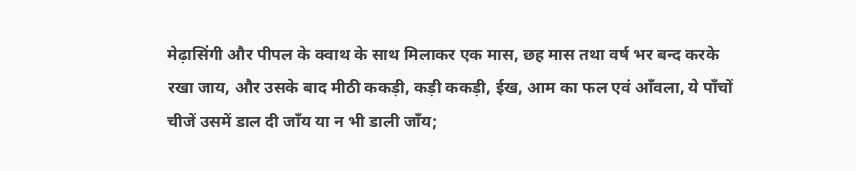मेढ़ासिंगी और पीपल के क्वाथ के साथ मिलाकर एक मास, छह मास तथा वर्ष भर बन्द करके रखा जाय, और उसके बाद मीठी ककड़ी, कड़ी ककड़ी, ईख, आम का फल एवं आँवला, ये पाँचों चीजें उसमें डाल दी जाँय या न भी डाली जाँय;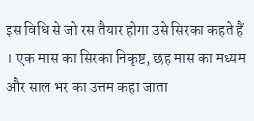इस विधि से जो रस तैयार होगा उसे सिरका कहते हैं । एक मास का सिरका निकृष्ट, छह मास का मध्यम और साल भर का उत्तम कहा जाता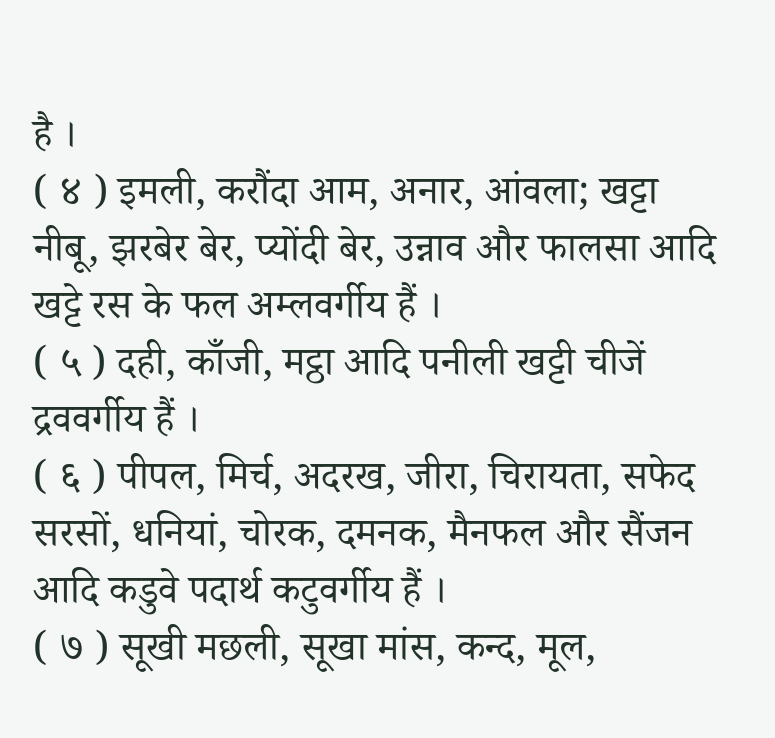है ।
( ४ ) इमली, करौंदा आम, अनार, आंवला; खट्टा नीबू, झरबेर बेर, प्योंदी बेर, उन्नाव और फालसा आदि खट्टे रस के फल अम्लवर्गीय हैं ।
( ५ ) दही, काँजी, मट्ठा आदि पनीली खट्टी चीजें द्रववर्गीय हैं ।
( ६ ) पीपल, मिर्च, अदरख, जीरा, चिरायता, सफेद सरसों, धनियां, चोरक, दमनक, मैनफल और सैंजन आदि कडुवे पदार्थ कटुवर्गीय हैं ।
( ७ ) सूखी मछली, सूखा मांस, कन्द, मूल,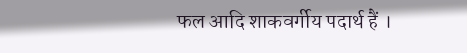फल आदि शाकवर्गीय पदार्थ हैं ।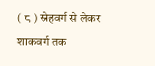( ८ ) स्नेहवर्ग से लेकर शाकवर्ग तक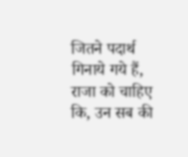जितने पदार्थ गिनाये गये हैं, राजा को चाहिए कि, उन सब की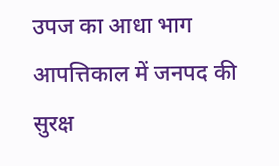उपज का आधा भाग आपत्तिकाल में जनपद की सुरक्ष